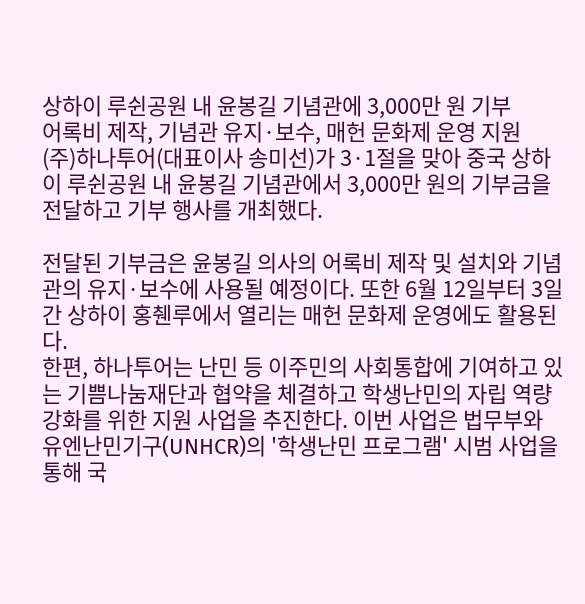상하이 루쉰공원 내 윤봉길 기념관에 3,000만 원 기부
어록비 제작, 기념관 유지·보수, 매헌 문화제 운영 지원
(주)하나투어(대표이사 송미선)가 3·1절을 맞아 중국 상하이 루쉰공원 내 윤봉길 기념관에서 3,000만 원의 기부금을 전달하고 기부 행사를 개최했다.

전달된 기부금은 윤봉길 의사의 어록비 제작 및 설치와 기념관의 유지·보수에 사용될 예정이다. 또한 6월 12일부터 3일간 상하이 홍췐루에서 열리는 매헌 문화제 운영에도 활용된다.
한편, 하나투어는 난민 등 이주민의 사회통합에 기여하고 있는 기쁨나눔재단과 협약을 체결하고 학생난민의 자립 역량 강화를 위한 지원 사업을 추진한다. 이번 사업은 법무부와 유엔난민기구(UNHCR)의 '학생난민 프로그램' 시범 사업을 통해 국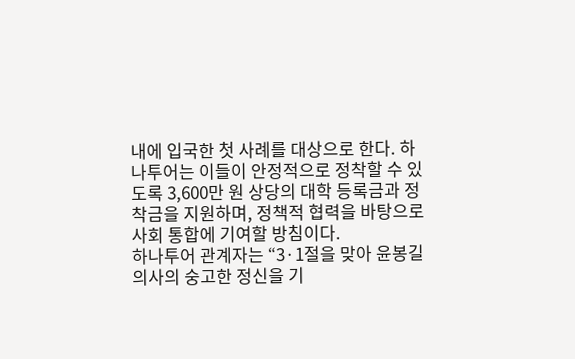내에 입국한 첫 사례를 대상으로 한다. 하나투어는 이들이 안정적으로 정착할 수 있도록 3,600만 원 상당의 대학 등록금과 정착금을 지원하며, 정책적 협력을 바탕으로 사회 통합에 기여할 방침이다.
하나투어 관계자는 “3·1절을 맞아 윤봉길 의사의 숭고한 정신을 기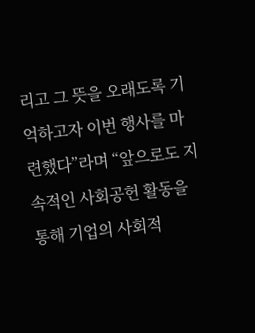리고 그 뜻을 오래도록 기억하고자 이번 행사를 마련했다”라며 “앞으로도 지속적인 사회공헌 활동을 통해 기업의 사회적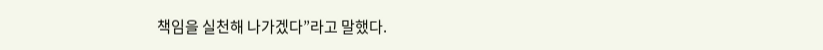책임을 실천해 나가겠다”라고 말했다.